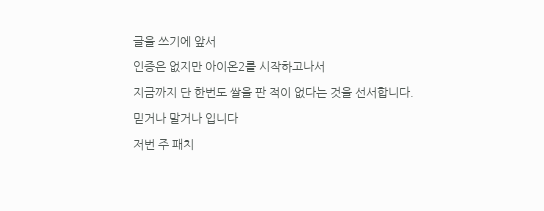글을 쓰기에 앞서
인증은 없지만 아이온2를 시작하고나서
지금까지 단 한번도 쌀을 판 적이 없다는 것을 선서합니다.
믿거나 말거나 입니다
저번 주 패치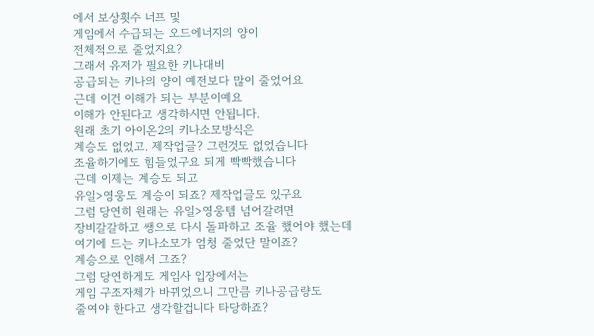에서 보상횟수 너프 및
게임에서 수급되는 오드에너지의 양이
전체적으로 줄었지요?
그래서 유저가 필요한 키나대비
공급되는 키나의 양이 예전보다 많이 줄었어요
근데 이건 이해가 되는 부분이예요
이해가 안된다고 생각하시면 안됩니다.
원래 초기 아이온2의 키나소모방식은
계승도 없었고. 제작업글? 그런것도 없었습니다
조율하기에도 힘들었구요 되게 빡빡했습니다
근데 이제는 계승도 되고
유일>영웅도 계승이 되죠? 제작업글도 있구요
그럼 당연히 원래는 유일>영웅템 넘어갈려면
장비갈갈하고 쌩으로 다시 돌파하고 조율 했어야 했는데
여기에 드는 키나소모가 엄청 줄었단 말이죠?
계승으로 인해서 그죠?
그럼 당연하게도 게임사 입장에서는
게임 구조자체가 바뀌었으니 그만큼 키나공급량도
줄여야 한다고 생각할겁니다 타당하죠?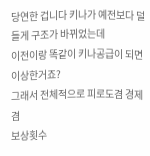당연한 겁니다 키나가 예전보다 덜 들게 구조가 바뀌었는데
이전이랑 똑같이 키나공급이 되면 이상한거죠?
그래서 전체적으로 피로도겸 경제겸
보상횟수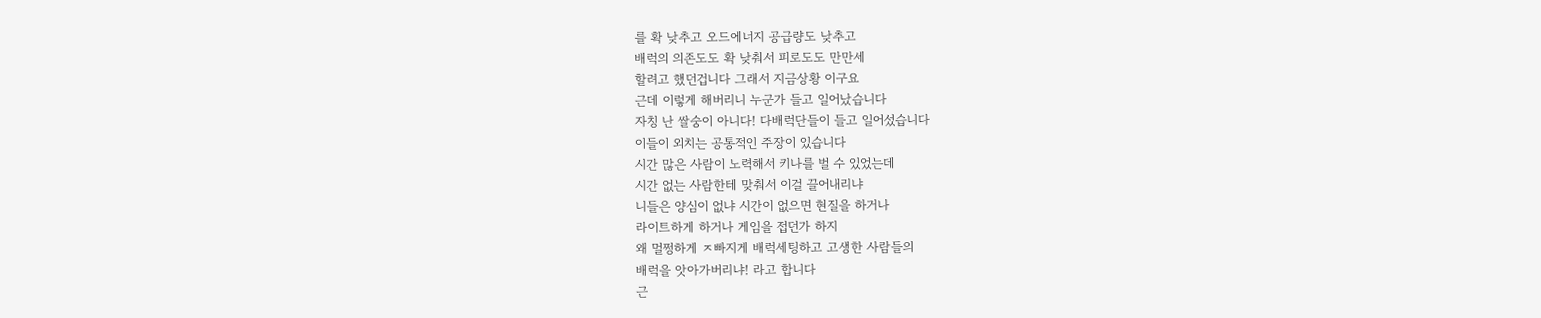를 확 낮추고 오드에너지 공급량도 낮추고
배럭의 의존도도 확 낮춰서 피로도도 만만세
할려고 했던겁니다 그래서 지금상황 이구요
근데 이렇게 해버리니 누군가 들고 일어났습니다
자칭 난 쌀숭이 아니다! 다배럭단들이 들고 일어섰습니다
이들이 외치는 공통적인 주장이 있습니다
시간 많은 사람이 노력해서 키나를 벌 수 있었는데
시간 없는 사람한테 맞춰서 이걸 끌어내리냐
니들은 양심이 없냐 시간이 없으면 현질을 하거나
라이트하게 하거나 게임을 접던가 하지
왜 멀쩡하게 ㅈ빠지게 배럭세팅하고 고생한 사람들의
배럭을 앗아가버리냐! 라고 합니다
근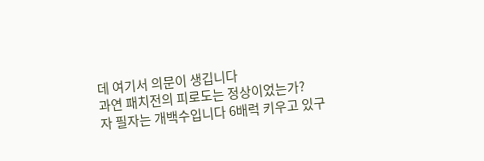데 여기서 의문이 생깁니다
과연 패치전의 피로도는 정상이었는가?
자 필자는 개백수입니다 6배럭 키우고 있구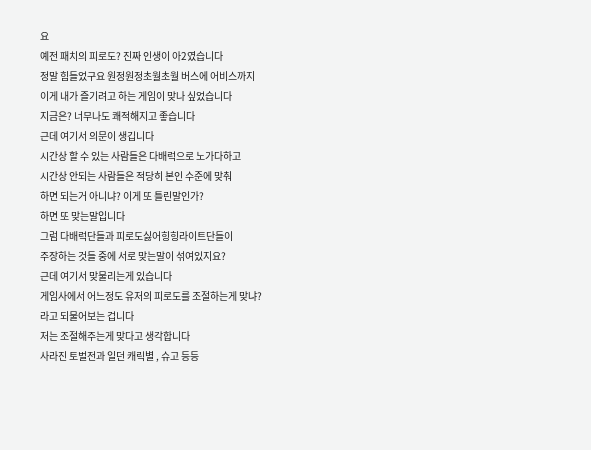요
예전 패치의 피로도? 진짜 인생이 아2였습니다
정말 힘들었구요 원정원정초월초월 버스에 어비스까지
이게 내가 즐기려고 하는 게임이 맞나 싶었습니다
지금은? 너무나도 쾌적해지고 좋습니다
근데 여기서 의문이 생깁니다
시간상 할 수 있는 사람들은 다배럭으로 노가다하고
시간상 안되는 사람들은 적당히 본인 수준에 맞춰
하면 되는거 아니냐? 이게 또 틀린말인가?
하면 또 맞는말입니다
그럼 다배럭단들과 피로도싫어힝힝라이트단들이
주장하는 것들 중에 서로 맞는말이 섞여있지요?
근데 여기서 맞물리는게 있습니다
게임사에서 어느정도 유저의 피로도를 조절하는게 맞냐?
라고 되물어보는 겁니다
저는 조절해주는게 맞다고 생각합니다
사라진 토벌전과 일던 캐릭별 , 슈고 등등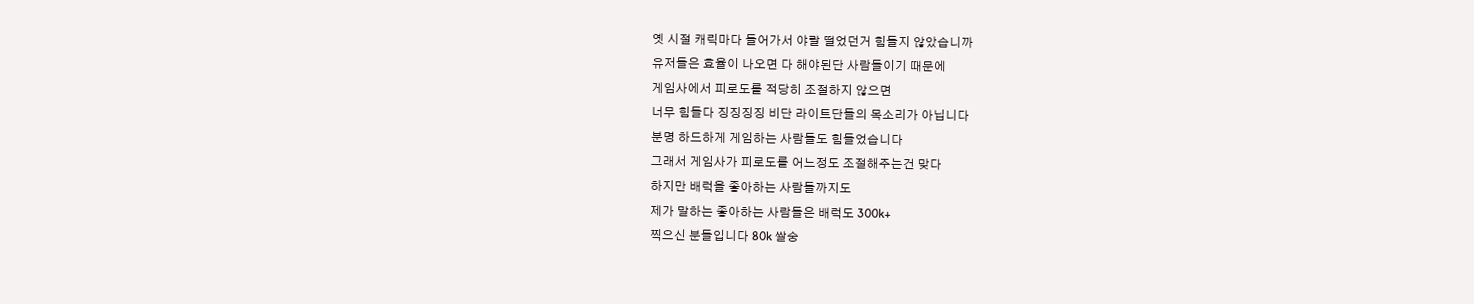옛 시절 캐릭마다 들어가서 야랄 떨었던거 힘들지 않았습니까
유저들은 효율이 나오면 다 해야된단 사람들이기 때문에
게임사에서 피로도를 적당히 조절하지 않으면
너무 힘들다 징징징징 비단 라이트단들의 목소리가 아닙니다
분명 하드하게 게임하는 사람들도 힘들었습니다
그래서 게임사가 피로도를 어느정도 조절해주는건 맞다
하지만 배럭을 좋아하는 사람들까지도
제가 말하는 좋아하는 사람들은 배럭도 300k+
찍으신 분들입니다 80k 쌀숭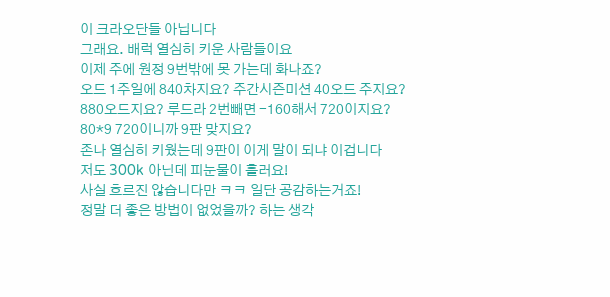이 크라오단들 아닙니다
그래요. 배럭 열심히 키운 사람들이요
이제 주에 원정 9번밖에 못 가는데 화나죠?
오드 1주일에 840차지요? 주간시즌미션 40오드 주지요?
880오드지요? 루드라 2번빼면 -160해서 720이지요?
80*9 720이니까 9판 맞지요?
존나 열심히 키웠는데 9판이 이게 말이 되냐 이겁니다
저도 300k 아닌데 피눈물이 흘러요!
사실 흐르진 않습니다만 ㅋㅋ 일단 공감하는거죠!
정말 더 좋은 방법이 없었을까? 하는 생각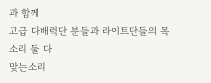과 함께
고급 다배럭단 분들과 라이트단들의 목소리 둘 다
맞는소리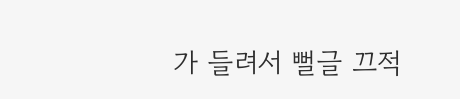가 들려서 뻘글 끄적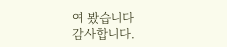여 봤습니다
감사합니다.